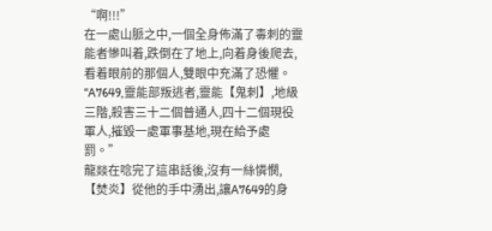“啊!!!”
在一處山脈之中,一個全身佈滿了毒刺的靈能者慘叫着,跌倒在了地上,向着身後爬去,看着眼前的那個人,雙眼中充滿了恐懼。
“A7649,靈能部叛逃者,靈能【鬼刺】,地級三階,殺害三十二個普通人,四十二個現役軍人,摧毀一處軍事基地,現在給予處罰。”
龍燚在唸完了這串話後,沒有一絲憐憫,【焚炎】從他的手中湧出,讓A7649的身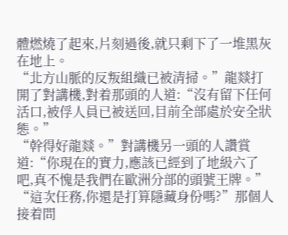體燃燒了起來,片刻過後,就只剩下了一堆黑灰在地上。
“北方山脈的反叛組織已被清掃。”龍燚打開了對講機,對着那頭的人道:“沒有留下任何活口,被俘人員已被送回,目前全部處於安全狀態。”
“幹得好龍燚。”對講機另一頭的人讚賞道:“你現在的實力,應該已經到了地級六了吧,真不愧是我們在歐洲分部的頭號王牌。”
“這次任務,你還是打算隱藏身份嗎?”那個人接着問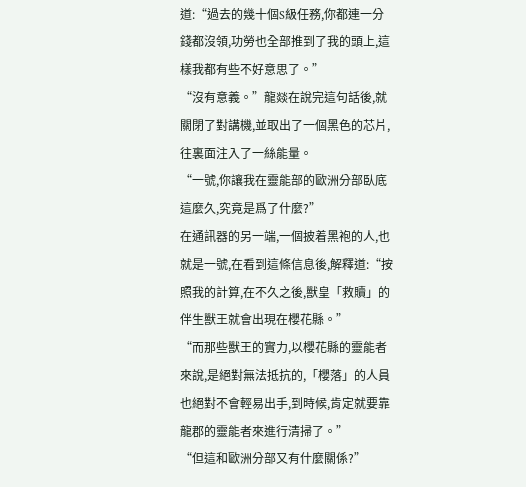道:“過去的幾十個S級任務,你都連一分錢都沒領,功勞也全部推到了我的頭上,這樣我都有些不好意思了。”
“沒有意義。”龍燚在說完這句話後,就關閉了對講機,並取出了一個黑色的芯片,往裏面注入了一絲能量。
“一號,你讓我在靈能部的歐洲分部臥底這麼久,究竟是爲了什麼?”
在通訊器的另一端,一個披着黑袍的人,也就是一號,在看到這條信息後,解釋道:“按照我的計算,在不久之後,獸皇「救贖」的伴生獸王就會出現在櫻花縣。”
“而那些獸王的實力,以櫻花縣的靈能者來說,是絕對無法抵抗的,「櫻落」的人員也絕對不會輕易出手,到時候,肯定就要靠龍郡的靈能者來進行清掃了。”
“但這和歐洲分部又有什麼關係?”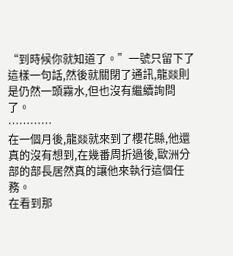“到時候你就知道了。”一號只留下了這樣一句話,然後就關閉了通訊,龍燚則是仍然一頭霧水,但也沒有繼續詢問了。
…………
在一個月後,龍燚就來到了櫻花縣,他還真的沒有想到,在幾番周折過後,歐洲分部的部長居然真的讓他來執行這個任務。
在看到那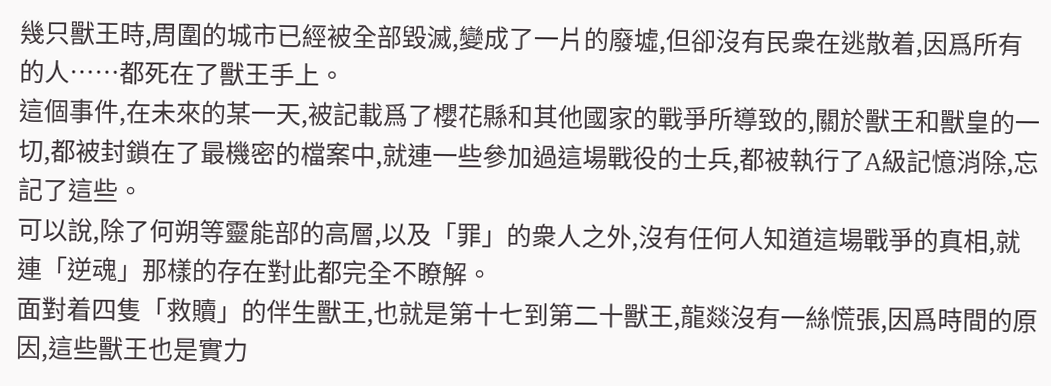幾只獸王時,周圍的城市已經被全部毀滅,變成了一片的廢墟,但卻沒有民衆在逃散着,因爲所有的人……都死在了獸王手上。
這個事件,在未來的某一天,被記載爲了櫻花縣和其他國家的戰爭所導致的,關於獸王和獸皇的一切,都被封鎖在了最機密的檔案中,就連一些參加過這場戰役的士兵,都被執行了A級記憶消除,忘記了這些。
可以說,除了何朔等靈能部的高層,以及「罪」的衆人之外,沒有任何人知道這場戰爭的真相,就連「逆魂」那樣的存在對此都完全不瞭解。
面對着四隻「救贖」的伴生獸王,也就是第十七到第二十獸王,龍燚沒有一絲慌張,因爲時間的原因,這些獸王也是實力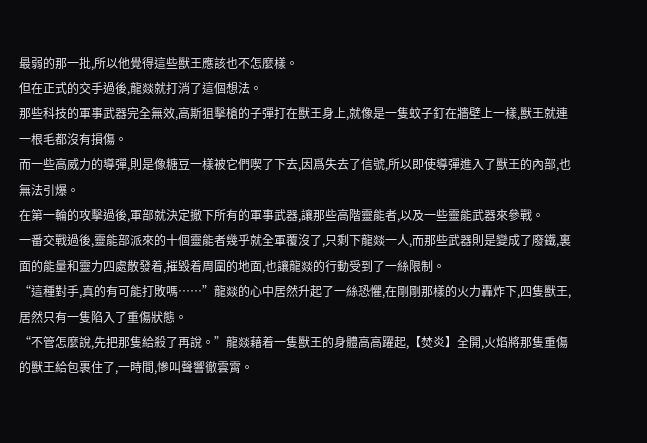最弱的那一批,所以他覺得這些獸王應該也不怎麼樣。
但在正式的交手過後,龍燚就打消了這個想法。
那些科技的軍事武器完全無效,高斯狙擊槍的子彈打在獸王身上,就像是一隻蚊子釘在牆壁上一樣,獸王就連一根毛都沒有損傷。
而一些高威力的導彈,則是像糖豆一樣被它們喫了下去,因爲失去了信號,所以即使導彈進入了獸王的內部,也無法引爆。
在第一輪的攻擊過後,軍部就決定撤下所有的軍事武器,讓那些高階靈能者,以及一些靈能武器來參戰。
一番交戰過後,靈能部派來的十個靈能者幾乎就全軍覆沒了,只剩下龍燚一人,而那些武器則是變成了廢鐵,裏面的能量和靈力四處散發着,摧毀着周圍的地面,也讓龍燚的行動受到了一絲限制。
“這種對手,真的有可能打敗嗎……”龍燚的心中居然升起了一絲恐懼,在剛剛那樣的火力轟炸下,四隻獸王,居然只有一隻陷入了重傷狀態。
“不管怎麼說,先把那隻給殺了再說。”龍燚藉着一隻獸王的身體高高躍起,【焚炎】全開,火焰將那隻重傷的獸王給包裹住了,一時間,慘叫聲響徹雲霄。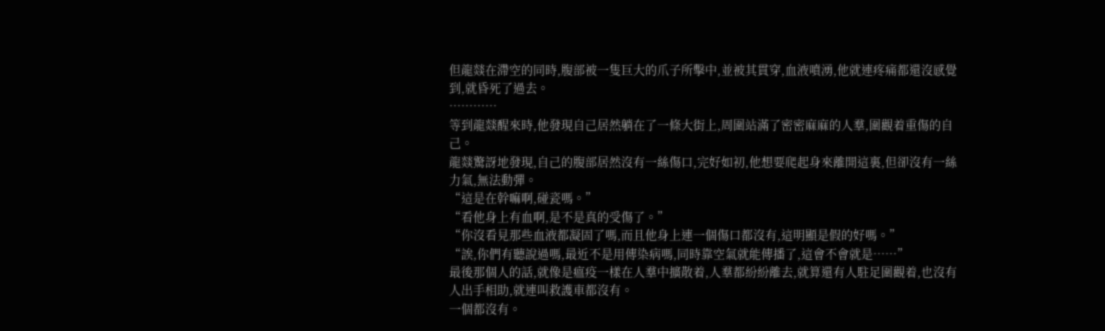但龍燚在滯空的同時,腹部被一隻巨大的爪子所擊中,並被其貫穿,血液噴湧,他就連疼痛都還沒感覺到,就昏死了過去。
…………
等到龍燚醒來時,他發現自己居然躺在了一條大街上,周圍站滿了密密麻麻的人羣,圍觀着重傷的自己。
龍燚驚訝地發現,自己的腹部居然沒有一絲傷口,完好如初,他想要爬起身來離開這裏,但卻沒有一絲力氣,無法動彈。
“這是在幹嘛啊,碰瓷嗎。”
“看他身上有血啊,是不是真的受傷了。”
“你沒看見那些血液都凝固了嗎,而且他身上連一個傷口都沒有,這明顯是假的好嗎。”
“誒,你們有聽說過嗎,最近不是用傳染病嗎,同時靠空氣就能傳播了,這會不會就是……”
最後那個人的話,就像是瘟疫一樣在人羣中擴散着,人羣都紛紛離去,就算還有人駐足圍觀着,也沒有人出手相助,就連叫救護車都沒有。
一個都沒有。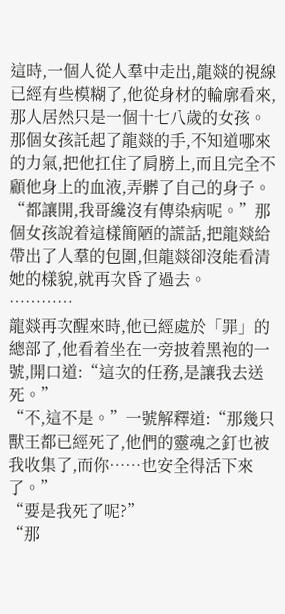這時,一個人從人羣中走出,龍燚的視線已經有些模糊了,他從身材的輪廓看來,那人居然只是一個十七八歲的女孩。
那個女孩託起了龍燚的手,不知道哪來的力氣,把他扛住了肩膀上,而且完全不顧他身上的血液,弄髒了自己的身子。
“都讓開,我哥纔沒有傳染病呢。”那個女孩說着這樣簡陋的謊話,把龍燚給帶出了人羣的包圍,但龍燚卻沒能看清她的樣貌,就再次昏了過去。
…………
龍燚再次醒來時,他已經處於「罪」的總部了,他看着坐在一旁披着黑袍的一號,開口道:“這次的任務,是讓我去送死。”
“不,這不是。”一號解釋道:“那幾只獸王都已經死了,他們的靈魂之釘也被我收集了,而你……也安全得活下來了。”
“要是我死了呢?”
“那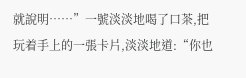就說明……”一號淡淡地喝了口茶,把玩着手上的一張卡片,淡淡地道:“你也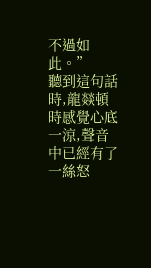不過如此。”
聽到這句話時,龍燚頓時感覺心底一涼,聲音中已經有了一絲怒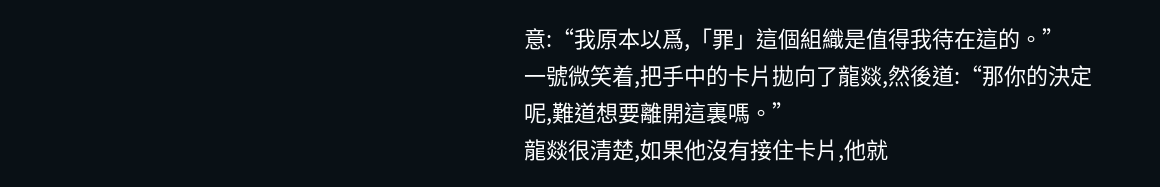意:“我原本以爲,「罪」這個組織是值得我待在這的。”
一號微笑着,把手中的卡片拋向了龍燚,然後道:“那你的決定呢,難道想要離開這裏嗎。”
龍燚很清楚,如果他沒有接住卡片,他就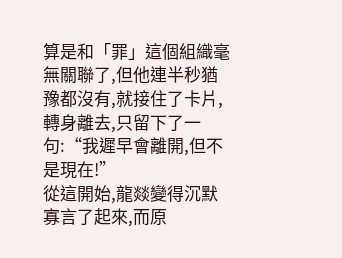算是和「罪」這個組織毫無關聯了,但他連半秒猶豫都沒有,就接住了卡片,轉身離去,只留下了一句:“我遲早會離開,但不是現在!”
從這開始,龍燚變得沉默寡言了起來,而原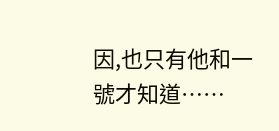因,也只有他和一號才知道……